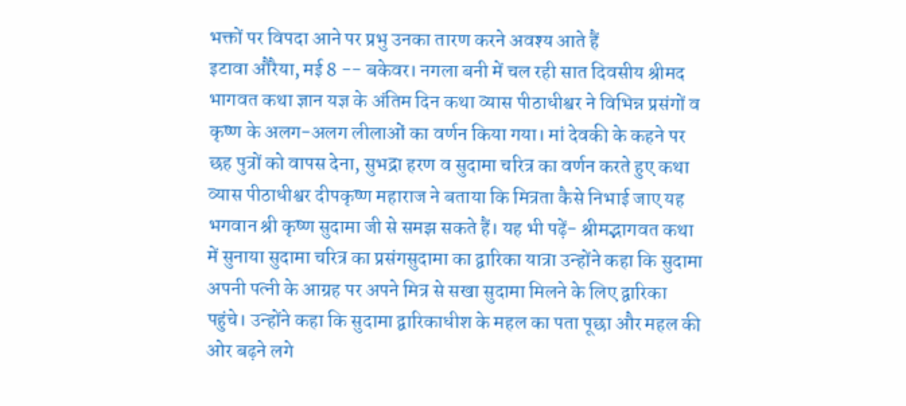भक्तों पर विपदा आने पर प्रभु उनका तारण करने अवश्य आते हैं
इटावा औरैया, मई 8 -- बकेवर। नगला बनी में चल रही सात दिवसीय श्रीमद भागवत कथा ज्ञान यज्ञ के अंतिम दिन कथा व्यास पीठाधीश्वर ने विभिन्न प्रसंगों व कृष्ण के अलग-अलग लीलाओं का वर्णन किया गया। मां देवकी के कहने पर छह पुत्रों को वापस देना, सुभद्रा हरण व सुदामा चरित्र का वर्णन करते हुए कथा व्यास पीठाधीश्वर दीपकृष्ण महाराज ने बताया कि मित्रता कैसे निभाई जाए यह भगवान श्री कृष्ण सुदामा जी से समझ सकते हैं। यह भी पढ़ें- श्रीमद्भागवत कथा में सुनाया सुदामा चरित्र का प्रसंगसुदामा का द्वारिका यात्रा उन्होंने कहा कि सुदामा अपनी पत्नी के आग्रह पर अपने मित्र से सखा सुदामा मिलने के लिए द्वारिका पहुंचे। उन्होंने कहा कि सुदामा द्वारिकाधीश के महल का पता पूछा और महल की ओर बढ़ने लगे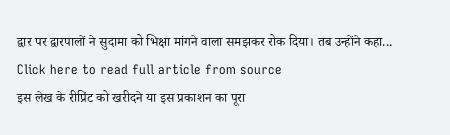द्वार पर द्वारपालों ने सुदामा को भिक्षा मांगने वाला समझकर रोक दिया। तब उन्होंने कहा...
Click here to read full article from source
इस लेख के रीप्रिंट को खरीदने या इस प्रकाशन का पूरा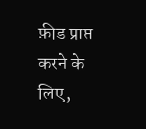फ़ीड प्राप्त करने के लिए,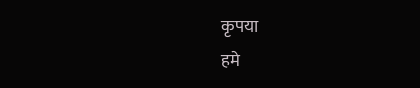कृपया
हमे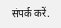संपर्क करें.